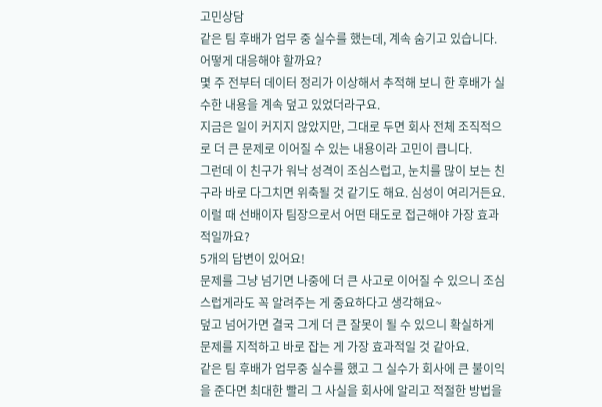고민상담
같은 팀 후배가 업무 중 실수를 했는데, 계속 숨기고 있습니다. 어떻게 대응해야 할까요?
몇 주 전부터 데이터 정리가 이상해서 추적해 보니 한 후배가 실수한 내용을 계속 덮고 있었더라구요.
지금은 일이 커지지 않았지만, 그대로 두면 회사 전체 조직적으로 더 큰 문제로 이어질 수 있는 내용이라 고민이 큽니다.
그런데 이 친구가 워낙 성격이 조심스럽고, 눈치를 많이 보는 친구라 바로 다그치면 위축될 것 같기도 해요. 심성이 여리거든요.
이럴 때 선배이자 팀장으로서 어떤 태도로 접근해야 가장 효과적일까요?
5개의 답변이 있어요!
문제를 그냥 넘기면 나중에 더 큰 사고로 이어질 수 있으니 조심스럽게라도 꼭 알려주는 게 중요하다고 생각해요~
덮고 넘어가면 결국 그게 더 큰 잘못이 될 수 있으니 확실하게 문제를 지적하고 바로 잡는 게 가장 효과적일 것 같아요.
같은 팀 후배가 업무중 실수를 했고 그 실수가 회사에 큰 불이익을 준다면 최대한 빨리 그 사실을 회사에 알리고 적절한 방법을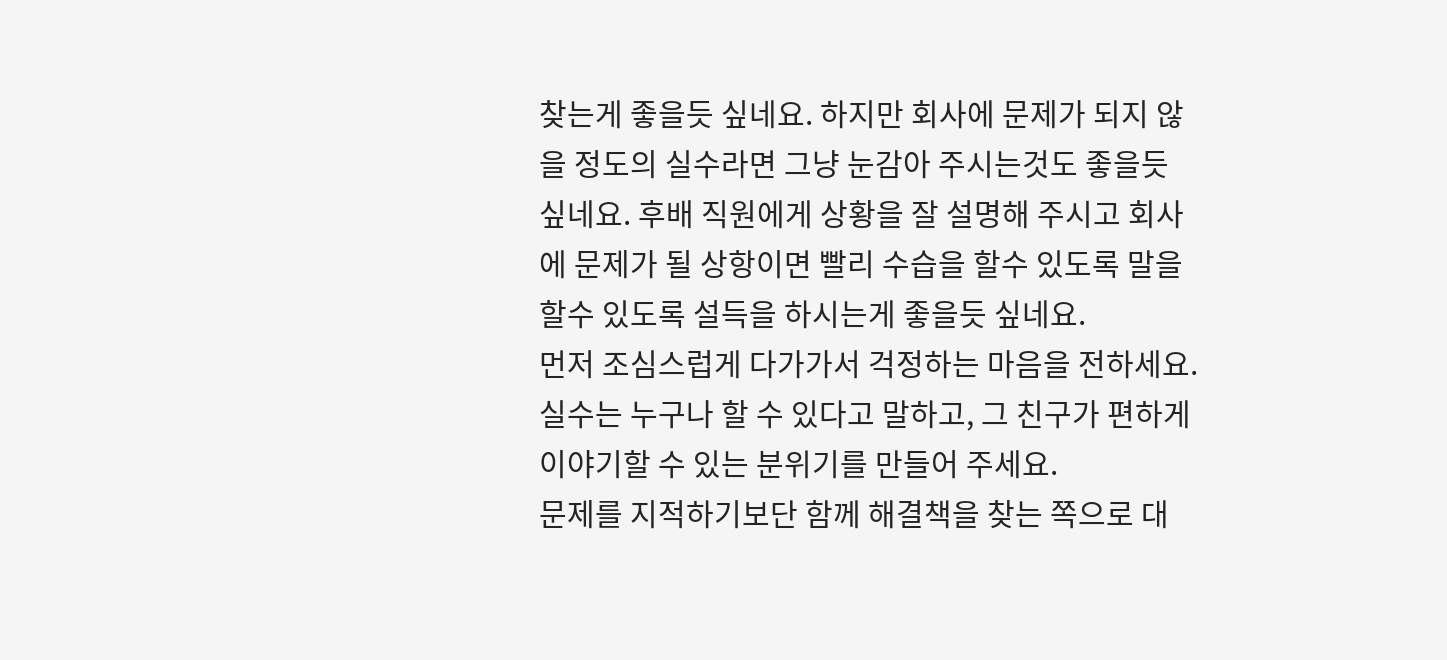찾는게 좋을듯 싶네요. 하지만 회사에 문제가 되지 않을 정도의 실수라면 그냥 눈감아 주시는것도 좋을듯 싶네요. 후배 직원에게 상황을 잘 설명해 주시고 회사에 문제가 될 상항이면 빨리 수습을 할수 있도록 말을 할수 있도록 설득을 하시는게 좋을듯 싶네요.
먼저 조심스럽게 다가가서 걱정하는 마음을 전하세요.
실수는 누구나 할 수 있다고 말하고, 그 친구가 편하게 이야기할 수 있는 분위기를 만들어 주세요.
문제를 지적하기보단 함께 해결책을 찾는 쪽으로 대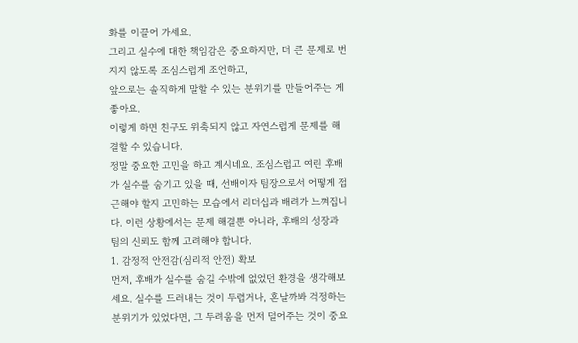화를 이끌어 가세요.
그리고 실수에 대한 책임감은 중요하지만, 더 큰 문제로 번지지 않도록 조심스럽게 조언하고,
앞으로는 솔직하게 말할 수 있는 분위기를 만들어주는 게 좋아요.
이렇게 하면 친구도 위축되지 않고 자연스럽게 문제를 해결할 수 있습니다.
정말 중요한 고민을 하고 계시네요. 조심스럽고 여린 후배가 실수를 숨기고 있을 때, 선배이자 팀장으로서 어떻게 접근해야 할지 고민하는 모습에서 리더십과 배려가 느껴집니다. 이런 상황에서는 문제 해결뿐 아니라, 후배의 성장과 팀의 신뢰도 함께 고려해야 합니다.
1. 감정적 안전감(심리적 안전) 확보
먼저, 후배가 실수를 숨길 수밖에 없었던 환경을 생각해보세요. 실수를 드러내는 것이 두렵거나, 혼날까봐 걱정하는 분위기가 있었다면, 그 두려움을 먼저 덜어주는 것이 중요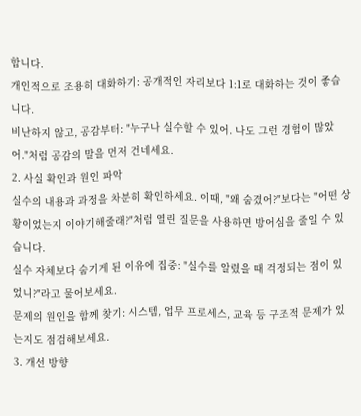합니다.
개인적으로 조용히 대화하기: 공개적인 자리보다 1:1로 대화하는 것이 좋습니다.
비난하지 않고, 공감부터: "누구나 실수할 수 있어. 나도 그런 경험이 많았어."처럼 공감의 말을 먼저 건네세요.
2. 사실 확인과 원인 파악
실수의 내용과 과정을 차분히 확인하세요. 이때, "왜 숨겼어?"보다는 "어떤 상황이었는지 이야기해줄래?"처럼 열린 질문을 사용하면 방어심을 줄일 수 있습니다.
실수 자체보다 숨기게 된 이유에 집중: "실수를 알렸을 때 걱정되는 점이 있었니?"라고 물어보세요.
문제의 원인을 함께 찾기: 시스템, 업무 프로세스, 교육 등 구조적 문제가 있는지도 점검해보세요.
3. 개선 방향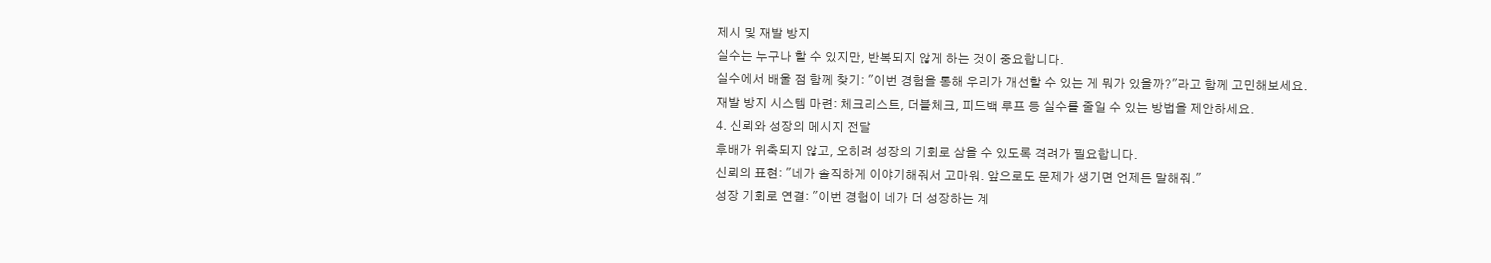제시 및 재발 방지
실수는 누구나 할 수 있지만, 반복되지 않게 하는 것이 중요합니다.
실수에서 배울 점 함께 찾기: "이번 경험을 통해 우리가 개선할 수 있는 게 뭐가 있을까?"라고 함께 고민해보세요.
재발 방지 시스템 마련: 체크리스트, 더블체크, 피드백 루프 등 실수를 줄일 수 있는 방법을 제안하세요.
4. 신뢰와 성장의 메시지 전달
후배가 위축되지 않고, 오히려 성장의 기회로 삼을 수 있도록 격려가 필요합니다.
신뢰의 표현: "네가 솔직하게 이야기해줘서 고마워. 앞으로도 문제가 생기면 언제든 말해줘."
성장 기회로 연결: "이번 경험이 네가 더 성장하는 계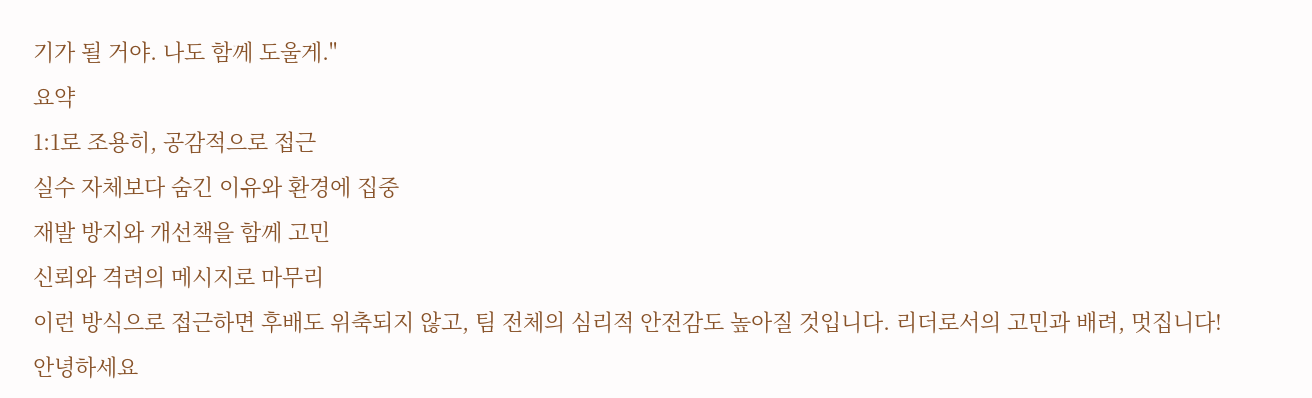기가 될 거야. 나도 함께 도울게."
요약
1:1로 조용히, 공감적으로 접근
실수 자체보다 숨긴 이유와 환경에 집중
재발 방지와 개선책을 함께 고민
신뢰와 격려의 메시지로 마무리
이런 방식으로 접근하면 후배도 위축되지 않고, 팀 전체의 심리적 안전감도 높아질 것입니다. 리더로서의 고민과 배려, 멋집니다!
안녕하세요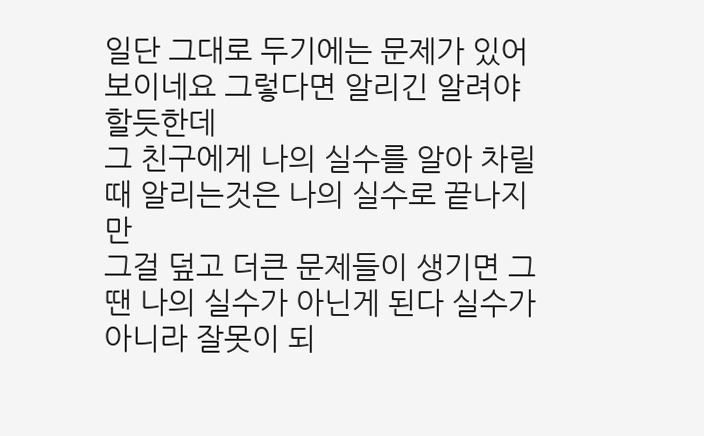일단 그대로 두기에는 문제가 있어 보이네요 그렇다면 알리긴 알려야 할듯한데
그 친구에게 나의 실수를 알아 차릴때 알리는것은 나의 실수로 끝나지만
그걸 덮고 더큰 문제들이 생기면 그땐 나의 실수가 아닌게 된다 실수가 아니라 잘못이 되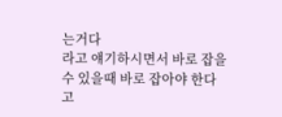는거다
라고 얘기하시면서 바로 잡을수 있을때 바로 잡아야 한다고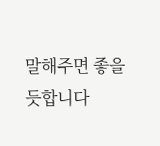말해주면 좋을듯합니다